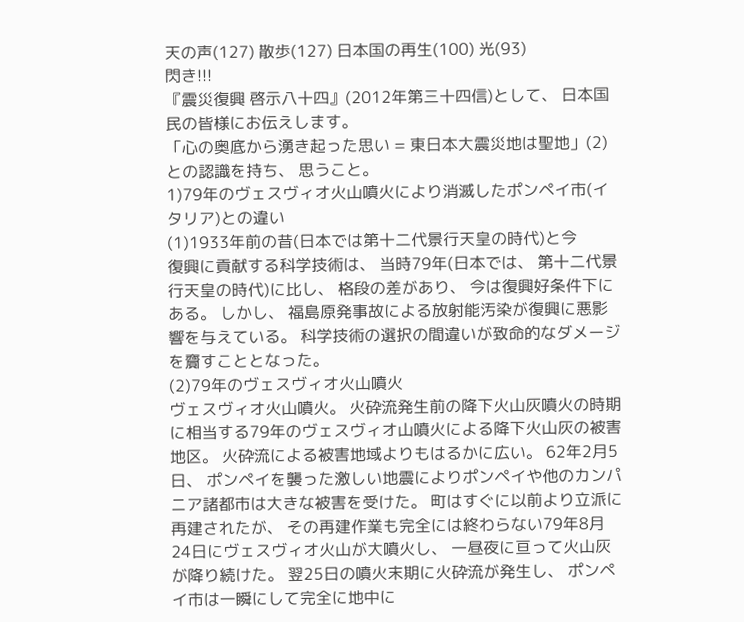天の声(127) 散歩(127) 日本国の再生(100) 光(93)
閃き!!!
『震災復興 啓示八十四』(2012年第三十四信)として、 日本国民の皆様にお伝えします。
「心の奥底から湧き起った思い = 東日本大震災地は聖地」(2)との認識を持ち、 思うこと。
1)79年のヴェスヴィオ火山噴火により消滅したポンペイ市(イタリア)との違い
(1)1933年前の昔(日本では第十二代景行天皇の時代)と今
復興に貢献する科学技術は、 当時79年(日本では、 第十二代景行天皇の時代)に比し、 格段の差があり、 今は復興好条件下にある。 しかし、 福島原発事故による放射能汚染が復興に悪影響を与えている。 科学技術の選択の間違いが致命的なダメージを齎すこととなった。
(2)79年のヴェスヴィオ火山噴火
ヴェスヴィオ火山噴火。 火砕流発生前の降下火山灰噴火の時期に相当する79年のヴェスヴィオ山噴火による降下火山灰の被害地区。 火砕流による被害地域よりもはるかに広い。 62年2月5日、 ポンペイを襲った激しい地震によりポンペイや他のカンパニア諸都市は大きな被害を受けた。 町はすぐに以前より立派に再建されたが、 その再建作業も完全には終わらない79年8月24日にヴェスヴィオ火山が大噴火し、 一昼夜に亘って火山灰が降り続けた。 翌25日の噴火末期に火砕流が発生し、 ポンペイ市は一瞬にして完全に地中に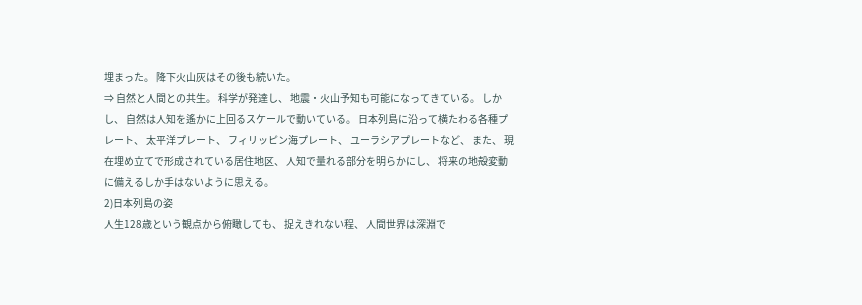埋まった。 降下火山灰はその後も続いた。
⇒ 自然と人間との共生。 科学が発達し、 地震・火山予知も可能になってきている。 しかし、 自然は人知を遙かに上回るスケールで動いている。 日本列島に沿って横たわる各種プレート、 太平洋プレート、 フィリッピン海プレート、 ユーラシアプレートなど、 また、 現在埋め立てで形成されている居住地区、 人知で量れる部分を明らかにし、 将来の地殻変動に備えるしか手はないように思える。
2)日本列島の姿
人生128歳という観点から俯瞰しても、 捉えきれない程、 人間世界は深淵で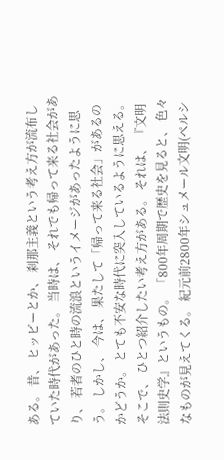ある。 昔、 ヒッピーとか、 刹那主義という考え方が流布していた時代があった。 当時は、 それでも帰って来る社会があり、 若者のひと時の流浪というイメージがあったように思う。 しかし、 今は、 果たして「帰って来る社会」があるのかどうか。 とても不安な時代に突入しているように思える。 そこで、 ひとつ紹介したい考え方がある。 それは、 『文明法則史学』というもの。 「800年周期で歴史を見ると、 色々なものが見えてくる。 紀元前2800年シュメール文明(ペルシ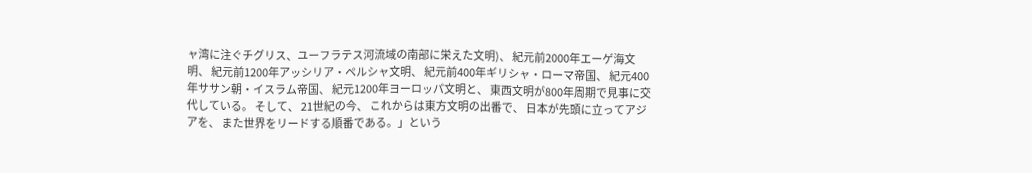ャ湾に注ぐチグリス、ユーフラテス河流域の南部に栄えた文明)、 紀元前2000年エーゲ海文明、 紀元前1200年アッシリア・ペルシャ文明、 紀元前400年ギリシャ・ローマ帝国、 紀元400年ササン朝・イスラム帝国、 紀元1200年ヨーロッパ文明と、 東西文明が800年周期で見事に交代している。 そして、 21世紀の今、 これからは東方文明の出番で、 日本が先頭に立ってアジアを、 また世界をリードする順番である。」という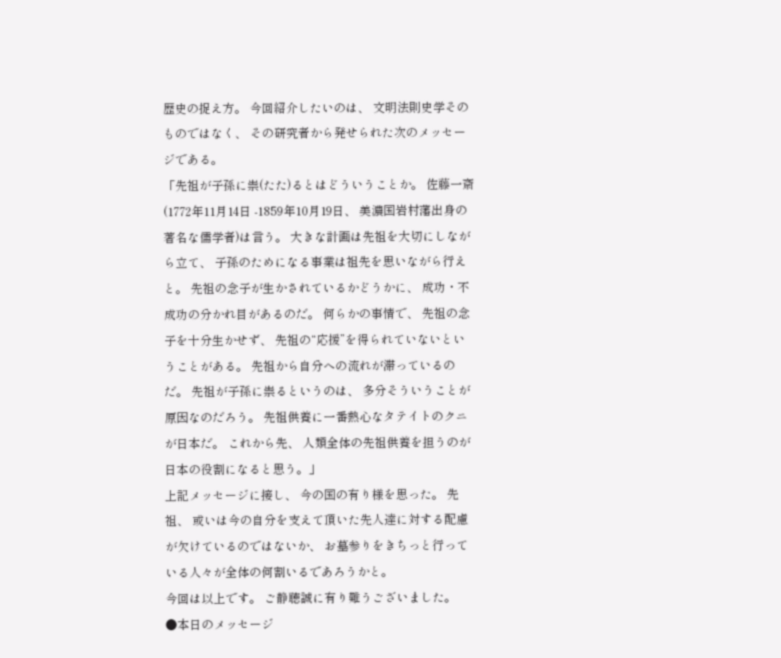歴史の捉え方。 今回紹介したいのは、 文明法則史学そのものではなく、 その研究者から発せられた次のメッセージである。
「先祖が子孫に祟(たた)るとはどういうことか。 佐藤一斎(1772年11月14日 -1859年10月19日、 美濃国岩村藩出身の著名な儒学者)は言う。 大きな計画は先祖を大切にしながら立て、 子孫のためになる事業は祖先を思いながら行えと。 先祖の念子が生かされているかどうかに、 成功・不成功の分かれ目があるのだ。 何らかの事情で、 先祖の念子を十分生かせず、 先祖の“応援”を得られていないということがある。 先祖から自分への流れが滞っているのだ。 先祖が子孫に祟るというのは、 多分そういうことが原因なのだろう。 先祖供養に一番熱心なタテイトのクニが日本だ。 これから先、 人類全体の先祖供養を担うのが日本の役割になると思う。」
上記メッセージに接し、 今の国の有り様を思った。 先祖、 或いは今の自分を支えて頂いた先人達に対する配慮が欠けているのではないか、 お墓参りをきちっと行っている人々が全体の何割いるであろうかと。
今回は以上です。 ご静聴誠に有り難うございました。
●本日のメッセージ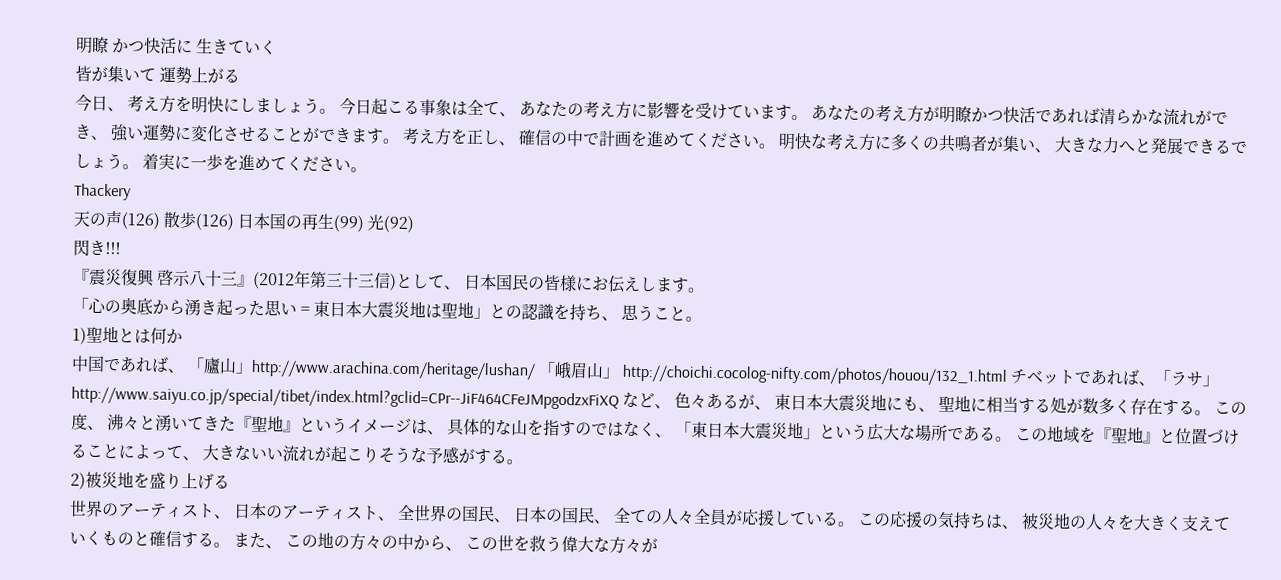明瞭 かつ快活に 生きていく
皆が集いて 運勢上がる
今日、 考え方を明快にしましょう。 今日起こる事象は全て、 あなたの考え方に影響を受けています。 あなたの考え方が明瞭かつ快活であれば清らかな流れができ、 強い運勢に変化させることができます。 考え方を正し、 確信の中で計画を進めてください。 明快な考え方に多くの共鳴者が集い、 大きな力へと発展できるでしょう。 着実に一歩を進めてください。
Thackery
天の声(126) 散歩(126) 日本国の再生(99) 光(92)
閃き!!!
『震災復興 啓示八十三』(2012年第三十三信)として、 日本国民の皆様にお伝えします。
「心の奥底から湧き起った思い = 東日本大震災地は聖地」との認識を持ち、 思うこと。
1)聖地とは何か
中国であれば、 「廬山」http://www.arachina.com/heritage/lushan/ 「峨眉山」 http://choichi.cocolog-nifty.com/photos/houou/132_1.html チベットであれば、「ラサ」 http://www.saiyu.co.jp/special/tibet/index.html?gclid=CPr--JiF464CFeJMpgodzxFiXQ など、 色々あるが、 東日本大震災地にも、 聖地に相当する処が数多く存在する。 この度、 沸々と湧いてきた『聖地』というイメージは、 具体的な山を指すのではなく、 「東日本大震災地」という広大な場所である。 この地域を『聖地』と位置づけることによって、 大きないい流れが起こりそうな予感がする。
2)被災地を盛り上げる
世界のアーティスト、 日本のアーティスト、 全世界の国民、 日本の国民、 全ての人々全員が応援している。 この応援の気持ちは、 被災地の人々を大きく支えていくものと確信する。 また、 この地の方々の中から、 この世を救う偉大な方々が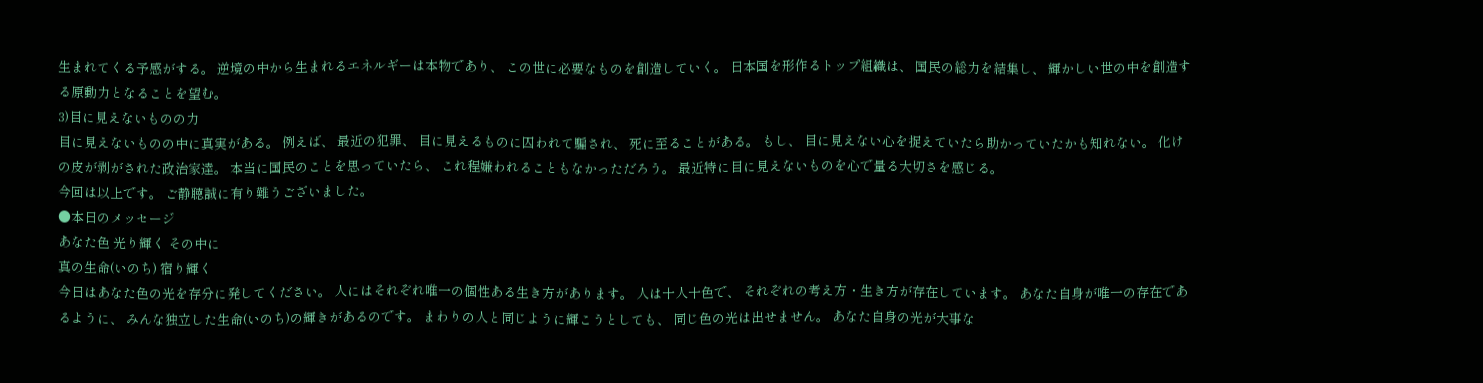生まれてくる予感がする。 逆境の中から生まれるエネルギーは本物であり、 この世に必要なものを創造していく。 日本国を形作るトップ組織は、 国民の総力を結集し、 輝かしい世の中を創造する原動力となることを望む。
3)目に見えないものの力
目に見えないものの中に真実がある。 例えば、 最近の犯罪、 目に見えるものに囚われて騙され、 死に至ることがある。 もし、 目に見えない心を捉えていたら助かっていたかも知れない。 化けの皮が剥がされた政治家達。 本当に国民のことを思っていたら、 これ程嫌われることもなかっただろう。 最近特に目に見えないものを心で量る大切さを感じる。
今回は以上です。 ご静聴誠に有り難うございました。
●本日のメッセージ
あなた色 光り輝く その中に
真の生命(いのち) 宿り輝く
今日はあなた色の光を存分に発してください。 人にはそれぞれ唯一の個性ある生き方があります。 人は十人十色で、 それぞれの考え方・生き方が存在しています。 あなた自身が唯一の存在であるように、 みんな独立した生命(いのち)の輝きがあるのです。 まわりの人と同じように輝こうとしても、 同じ色の光は出せません。 あなた自身の光が大事な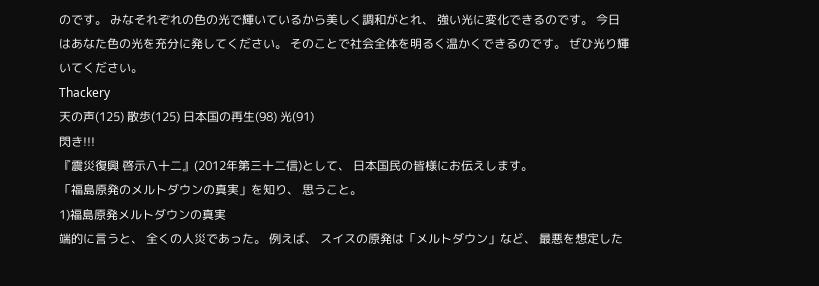のです。 みなそれぞれの色の光で輝いているから美しく調和がとれ、 強い光に変化できるのです。 今日はあなた色の光を充分に発してください。 そのことで社会全体を明るく温かくできるのです。 ぜひ光り輝いてください。
Thackery
天の声(125) 散歩(125) 日本国の再生(98) 光(91)
閃き!!!
『震災復興 啓示八十二』(2012年第三十二信)として、 日本国民の皆様にお伝えします。
「福島原発のメルトダウンの真実」を知り、 思うこと。
1)福島原発メルトダウンの真実
端的に言うと、 全くの人災であった。 例えば、 スイスの原発は「メルトダウン」など、 最悪を想定した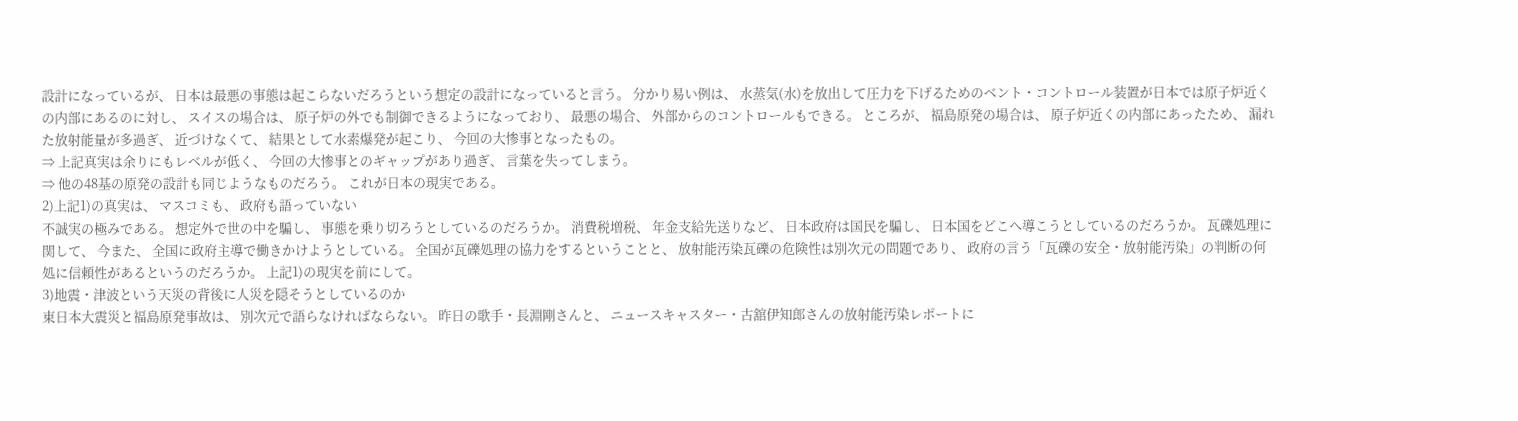設計になっているが、 日本は最悪の事態は起こらないだろうという想定の設計になっていると言う。 分かり易い例は、 水蒸気(水)を放出して圧力を下げるためのベント・コントロール装置が日本では原子炉近くの内部にあるのに対し、 スイスの場合は、 原子炉の外でも制御できるようになっており、 最悪の場合、 外部からのコントロールもできる。 ところが、 福島原発の場合は、 原子炉近くの内部にあったため、 漏れた放射能量が多過ぎ、 近づけなくて、 結果として水素爆発が起こり、 今回の大惨事となったもの。
⇒ 上記真実は余りにもレベルが低く、 今回の大惨事とのギャップがあり過ぎ、 言葉を失ってしまう。
⇒ 他の48基の原発の設計も同じようなものだろう。 これが日本の現実である。
2)上記1)の真実は、 マスコミも、 政府も語っていない
不誠実の極みである。 想定外で世の中を騙し、 事態を乗り切ろうとしているのだろうか。 消費税増税、 年金支給先送りなど、 日本政府は国民を騙し、 日本国をどこへ導こうとしているのだろうか。 瓦礫処理に関して、 今また、 全国に政府主導で働きかけようとしている。 全国が瓦礫処理の協力をするということと、 放射能汚染瓦礫の危険性は別次元の問題であり、 政府の言う「瓦礫の安全・放射能汚染」の判断の何処に信頼性があるというのだろうか。 上記1)の現実を前にして。
3)地震・津波という天災の背後に人災を隠そうとしているのか
東日本大震災と福島原発事故は、 別次元で語らなければならない。 昨日の歌手・長淵剛さんと、 ニュースキャスター・古舘伊知郎さんの放射能汚染レポートに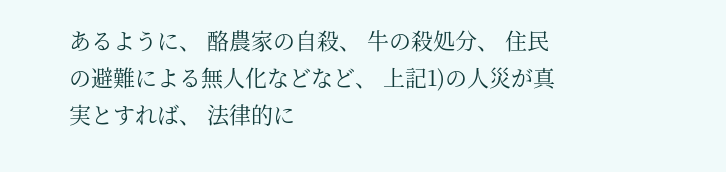あるように、 酪農家の自殺、 牛の殺処分、 住民の避難による無人化などなど、 上記1)の人災が真実とすれば、 法律的に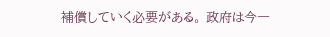補償していく必要がある。 政府は今一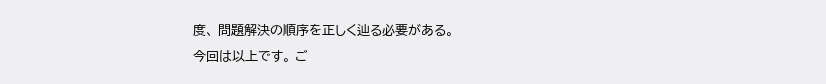度、 問題解決の順序を正しく辿る必要がある。
今回は以上です。 ご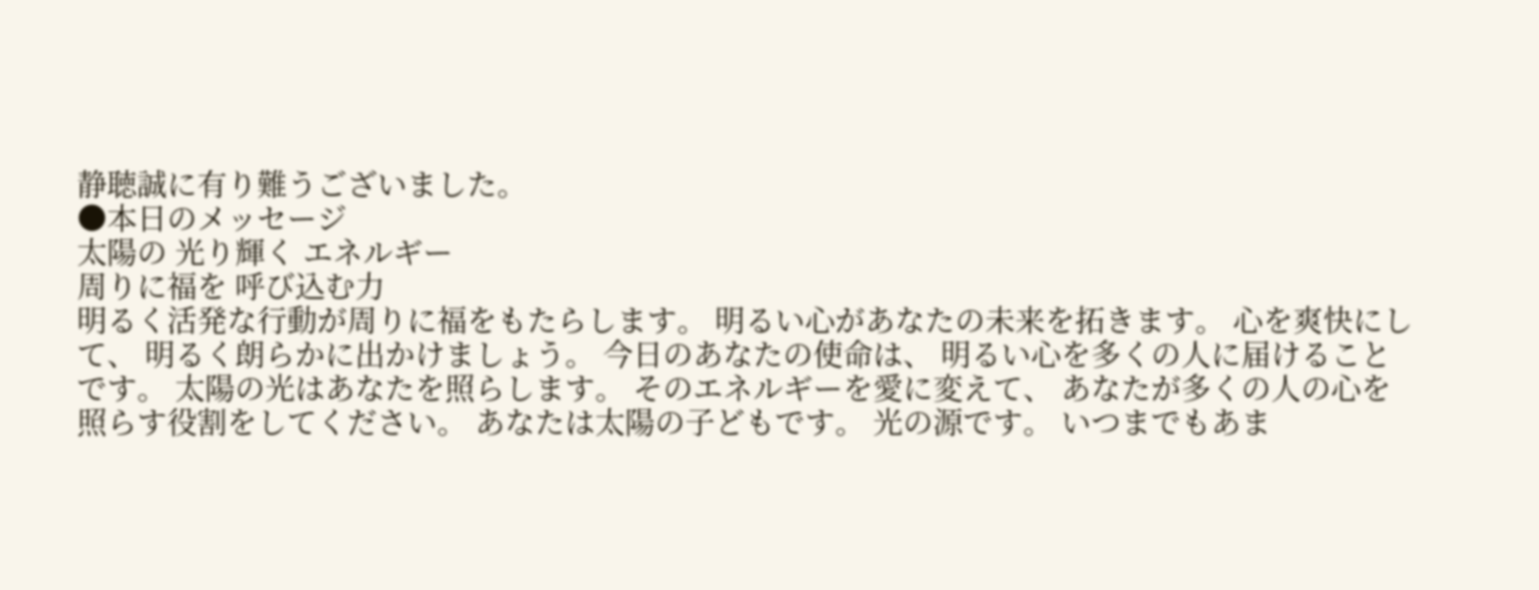静聴誠に有り難うございました。
●本日のメッセージ
太陽の 光り輝く エネルギー
周りに福を 呼び込む力
明るく活発な行動が周りに福をもたらします。 明るい心があなたの未来を拓きます。 心を爽快にして、 明るく朗らかに出かけましょう。 今日のあなたの使命は、 明るい心を多くの人に届けることです。 太陽の光はあなたを照らします。 そのエネルギーを愛に変えて、 あなたが多くの人の心を照らす役割をしてください。 あなたは太陽の子どもです。 光の源です。 いつまでもあま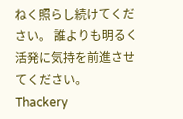ねく照らし続けてください。 誰よりも明るく活発に気持を前進させてください。
Thackery